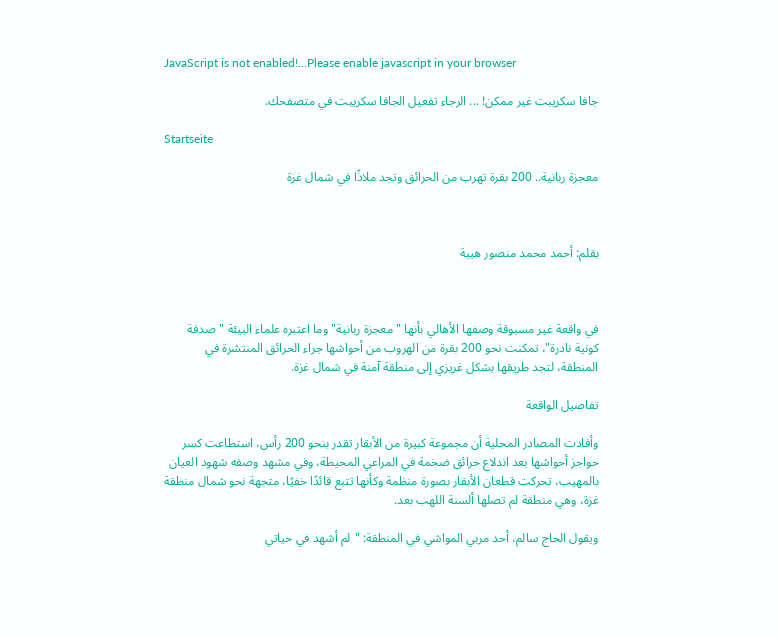JavaScript is not enabled!...Please enable javascript in your browser

جافا سكريبت غير ممكن! ... الرجاء تفعيل الجافا سكريبت في متصفحك.

Startseite

معجزة ربانية.. 200 بقرة تهرب من الحرائق وتجد ملاذًا في شمال غزة



بقلم: أحمد محمد منصور هيبة



في واقعة غير مسبوقة وصفها الأهالي بأنها "معجزة ربانية" وما اعتبره علماء البيئة "صدفة كونية نادرة"، تمكنت نحو 200 بقرة من الهروب من أحواشها جراء الحرائق المنتشرة في المنطقة، لتجد طريقها بشكل غريزي إلى منطقة آمنة في شمال غزة.

تفاصيل الواقعة

وأفادت المصادر المحلية أن مجموعة كبيرة من الأبقار تقدر بنحو 200 رأس، استطاعت كسر حواجز أحواشها بعد اندلاع حرائق ضخمة في المراعي المحيطة، وفي مشهد وصفه شهود العيان بالمهيب، تحركت قطعان الأبقار بصورة منظمة وكأنها تتبع قائدًا خفيًا، متجهة نحو شمال منطقة غزة، وهي منطقة لم تصلها ألسنة اللهب بعد.

ويقول الحاج سالم، أحد مربي المواشي في المنطقة: "لم أشهد في حياتي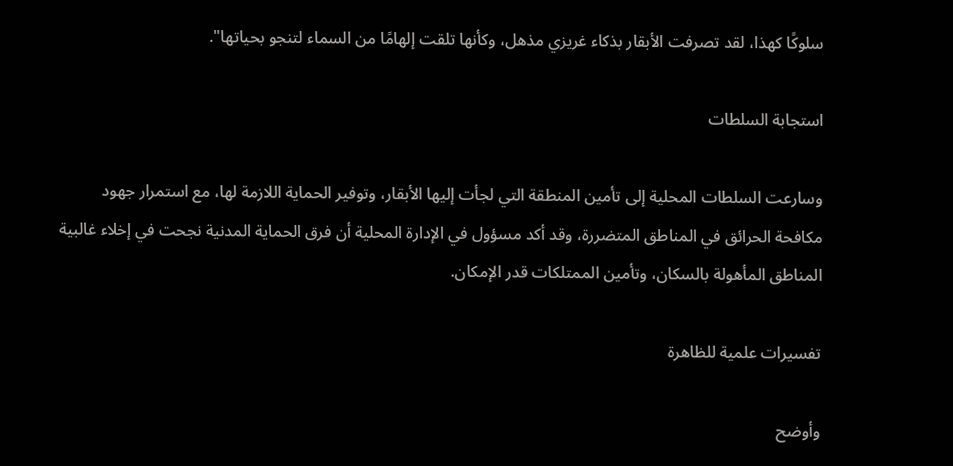سلوكًا كهذا، لقد تصرفت الأبقار بذكاء غريزي مذهل، وكأنها تلقت إلهامًا من السماء لتنجو بحياتها".

استجابة السلطات

وسارعت السلطات المحلية إلى تأمين المنطقة التي لجأت إليها الأبقار، وتوفير الحماية اللازمة لها، مع استمرار جهود مكافحة الحرائق في المناطق المتضررة، وقد أكد مسؤول في الإدارة المحلية أن فرق الحماية المدنية نجحت في إخلاء غالبية المناطق المأهولة بالسكان، وتأمين الممتلكات قدر الإمكان.

تفسيرات علمية للظاهرة

وأوضح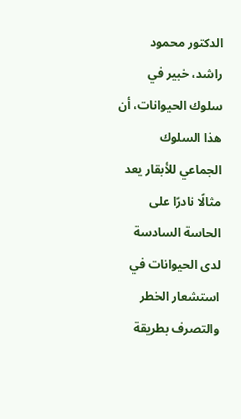الدكتور محمود راشد، خبير في سلوك الحيوانات، أن هذا السلوك الجماعي للأبقار يعد مثالًا نادرًا على الحاسة السادسة لدى الحيوانات في استشعار الخطر والتصرف بطريقة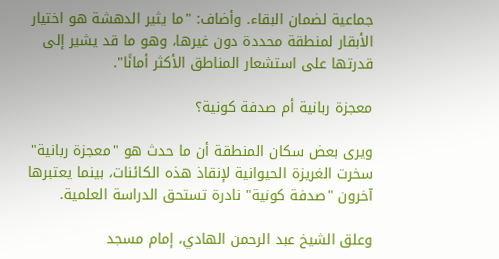جماعية لضمان البقاء. وأضاف: "ما يثير الدهشة هو اختيار الأبقار لمنطقة محددة دون غيرها، وهو ما قد يشير إلى قدرتها على استشعار المناطق الأكثر أمانًا".

معجزة ربانية أم صدفة كونية؟

ويرى بعض سكان المنطقة أن ما حدث هو "معجزة ربانية" سخرت الغريزة الحيوانية لإنقاذ هذه الكائنات، بينما يعتبرها آخرون "صدفة كونية" نادرة تستحق الدراسة العلمية.

وعلق الشيخ عبد الرحمن الهادي، إمام مسجد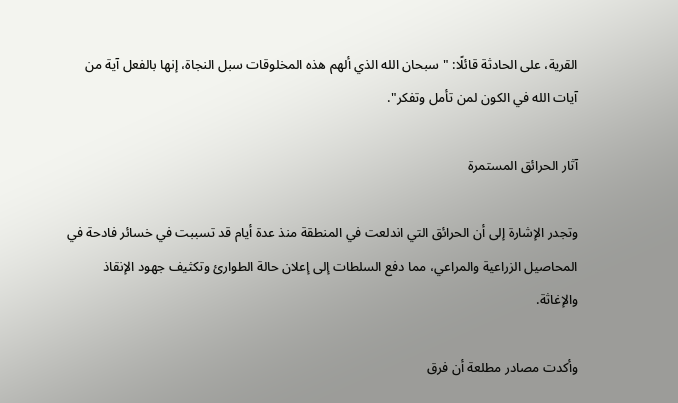القرية، على الحادثة قائلًا: "سبحان الله الذي ألهم هذه المخلوقات سبل النجاة، إنها بالفعل آية من آيات الله في الكون لمن تأمل وتفكر".

آثار الحرائق المستمرة

وتجدر الإشارة إلى أن الحرائق التي اندلعت في المنطقة منذ عدة أيام قد تسببت في خسائر فادحة في المحاصيل الزراعية والمراعي، مما دفع السلطات إلى إعلان حالة الطوارئ وتكثيف جهود الإنقاذ والإغاثة.

وأكدت مصادر مطلعة أن فرق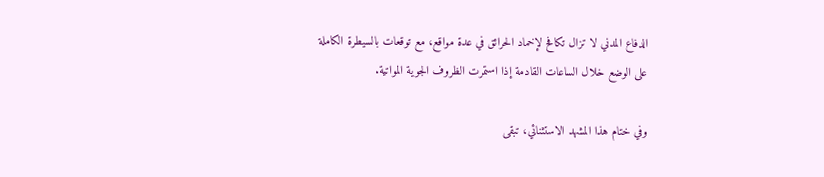الدفاع المدني لا تزال تكافح لإخماد الحرائق في عدة مواقع، مع توقعات بالسيطرة الكاملة على الوضع خلال الساعات القادمة إذا استمرت الظروف الجوية المواتية.

وفي ختام هذا المشهد الاستثنائي، تبقى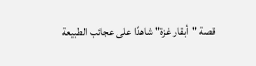قصة "أبقار غزة" شاهدًا على عجائب الطبيعة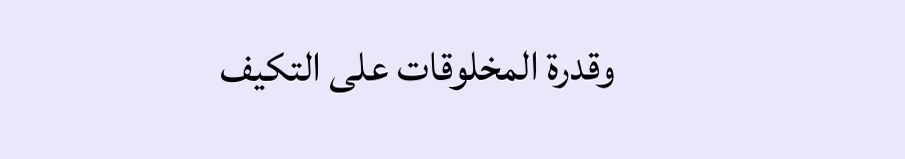وقدرة المخلوقات على التكيف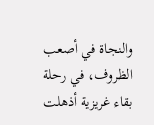والنجاة في أصعب الظروف، في رحلة بقاء غريزية أذهلت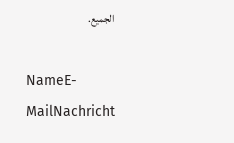الجميع.

NameE-MailNachricht